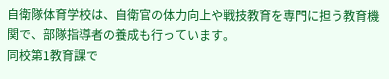自衛隊体育学校は、自衛官の体力向上や戦技教育を専門に担う教育機関で、部隊指導者の養成も行っています。
同校第1教育課で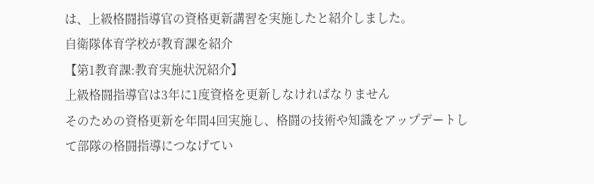は、上級格闘指導官の資格更新講習を実施したと紹介しました。
自衛隊体育学校が教育課を紹介
【第1教育課:教育実施状況紹介】
上級格闘指導官は3年に1度資格を更新しなければなりません
そのための資格更新を年間4回実施し、格闘の技術や知識をアップデートして部隊の格闘指導につなげてい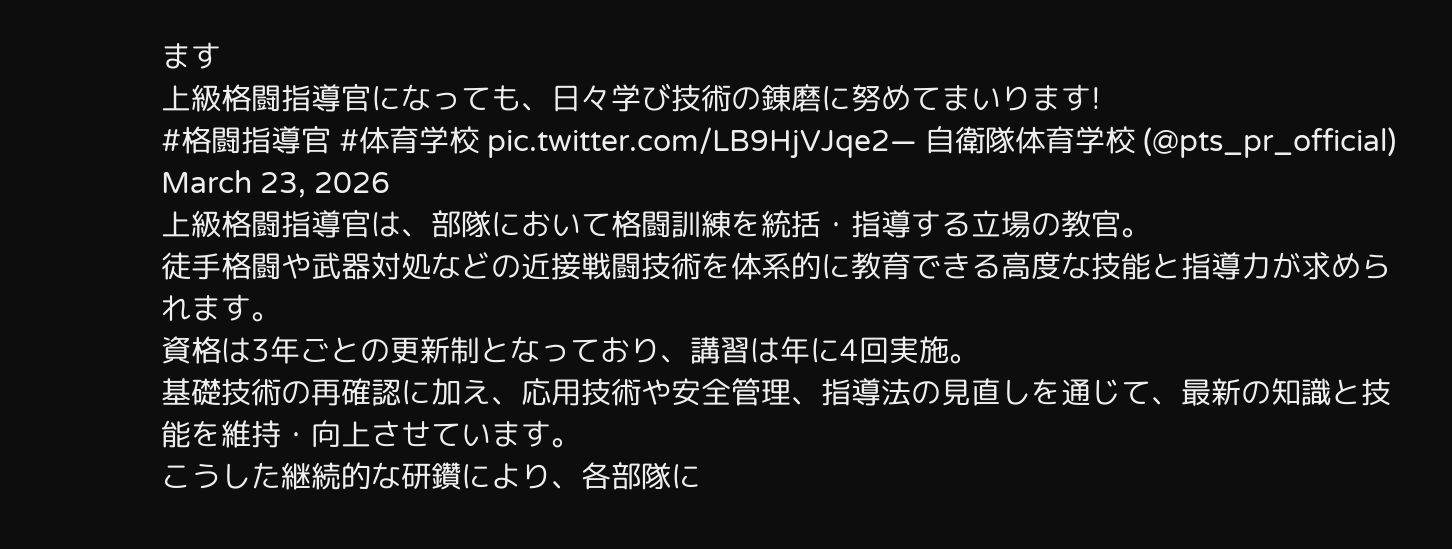ます
上級格闘指導官になっても、日々学び技術の錬磨に努めてまいります!
#格闘指導官 #体育学校 pic.twitter.com/LB9HjVJqe2— 自衛隊体育学校 (@pts_pr_official) March 23, 2026
上級格闘指導官は、部隊において格闘訓練を統括・指導する立場の教官。
徒手格闘や武器対処などの近接戦闘技術を体系的に教育できる高度な技能と指導力が求められます。
資格は3年ごとの更新制となっており、講習は年に4回実施。
基礎技術の再確認に加え、応用技術や安全管理、指導法の見直しを通じて、最新の知識と技能を維持・向上させています。
こうした継続的な研鑽により、各部隊に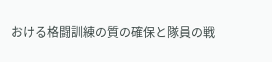おける格闘訓練の質の確保と隊員の戦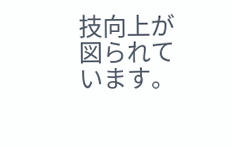技向上が図られています。